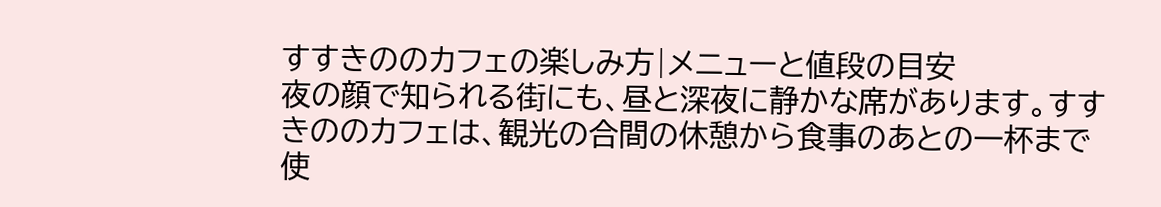すすきののカフェの楽しみ方|メニューと値段の目安
夜の顔で知られる街にも、昼と深夜に静かな席があります。すすきののカフェは、観光の合間の休憩から食事のあとの一杯まで使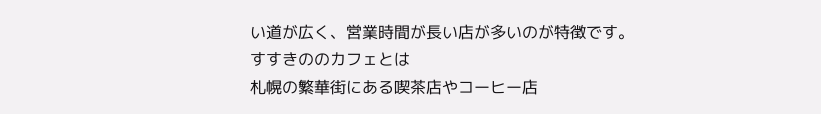い道が広く、営業時間が長い店が多いのが特徴です。
すすきののカフェとは
札幌の繁華街にある喫茶店やコーヒー店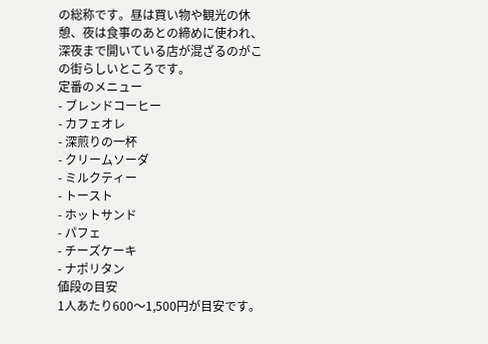の総称です。昼は買い物や観光の休憩、夜は食事のあとの締めに使われ、深夜まで開いている店が混ざるのがこの街らしいところです。
定番のメニュー
- ブレンドコーヒー
- カフェオレ
- 深煎りの一杯
- クリームソーダ
- ミルクティー
- トースト
- ホットサンド
- パフェ
- チーズケーキ
- ナポリタン
値段の目安
1人あたり600〜1,500円が目安です。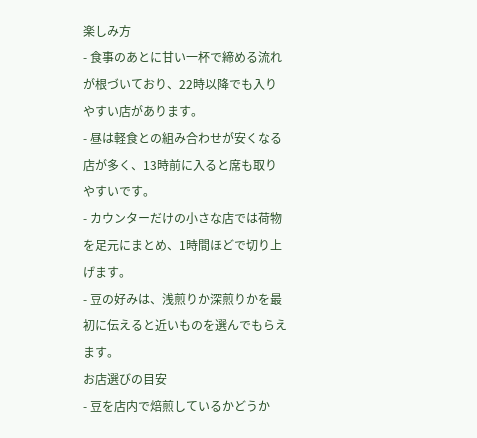楽しみ方
- 食事のあとに甘い一杯で締める流れが根づいており、22時以降でも入りやすい店があります。
- 昼は軽食との組み合わせが安くなる店が多く、13時前に入ると席も取りやすいです。
- カウンターだけの小さな店では荷物を足元にまとめ、1時間ほどで切り上げます。
- 豆の好みは、浅煎りか深煎りかを最初に伝えると近いものを選んでもらえます。
お店選びの目安
- 豆を店内で焙煎しているかどうか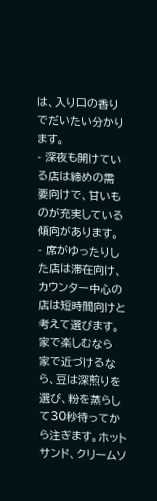は、入り口の香りでだいたい分かります。
- 深夜も開けている店は締めの需要向けで、甘いものが充実している傾向があります。
- 席がゆったりした店は滞在向け、カウンター中心の店は短時間向けと考えて選びます。
家で楽しむなら
家で近づけるなら、豆は深煎りを選び、粉を蒸らして30秒待ってから注ぎます。ホットサンド、クリームソ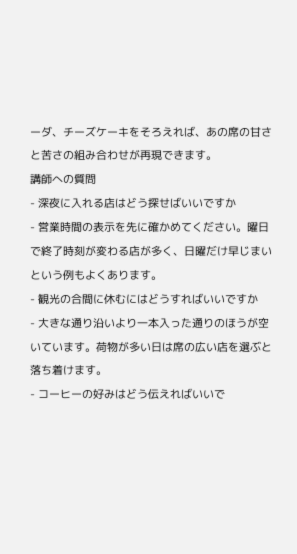ーダ、チーズケーキをそろえれば、あの席の甘さと苦さの組み合わせが再現できます。
講師への質問
- 深夜に入れる店はどう探せばいいですか
- 営業時間の表示を先に確かめてください。曜日で終了時刻が変わる店が多く、日曜だけ早じまいという例もよくあります。
- 観光の合間に休むにはどうすればいいですか
- 大きな通り沿いより一本入った通りのほうが空いています。荷物が多い日は席の広い店を選ぶと落ち着けます。
- コーヒーの好みはどう伝えればいいで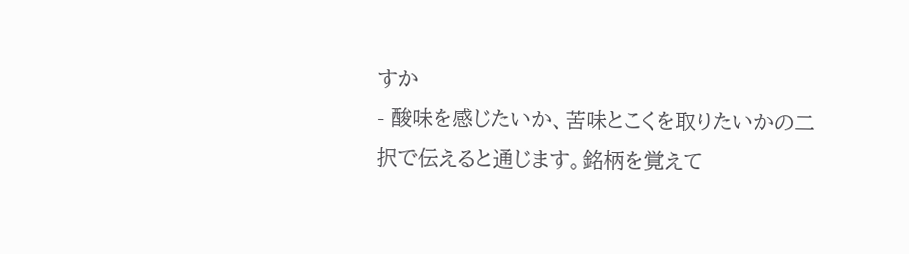すか
- 酸味を感じたいか、苦味とこくを取りたいかの二択で伝えると通じます。銘柄を覚えて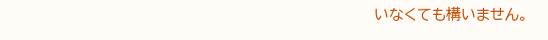いなくても構いません。